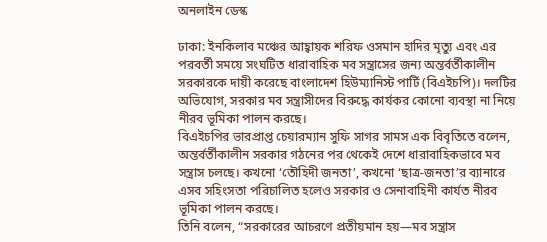অনলাইন ডেস্ক

ঢাকা: ইনকিলাব মঞ্চের আহ্বায়ক শরিফ ওসমান হাদির মৃত্যু এবং এর পরবর্তী সময়ে সংঘটিত ধারাবাহিক মব সন্ত্রাসের জন্য অন্তর্বর্তীকালীন সরকারকে দায়ী করেছে বাংলাদেশ হিউম্যানিস্ট পার্টি (বিএইচপি)। দলটির অভিযোগ, সরকার মব সন্ত্রাসীদের বিরুদ্ধে কার্যকর কোনো ব্যবস্থা না নিয়ে নীরব ভূমিকা পালন করছে।
বিএইচপির ভারপ্রাপ্ত চেয়ারম্যান সুফি সাগর সামস এক বিবৃতিতে বলেন, অন্তর্বর্তীকালীন সরকার গঠনের পর থেকেই দেশে ধারাবাহিকভাবে মব সন্ত্রাস চলছে। কখনো ‘তৌহিদী জনতা’, কখনো ‘ছাত্র-জনতা’র ব্যানারে এসব সহিংসতা পরিচালিত হলেও সরকার ও সেনাবাহিনী কার্যত নীরব ভূমিকা পালন করছে।
তিনি বলেন, “সরকারের আচরণে প্রতীয়মান হয়—মব সন্ত্রাস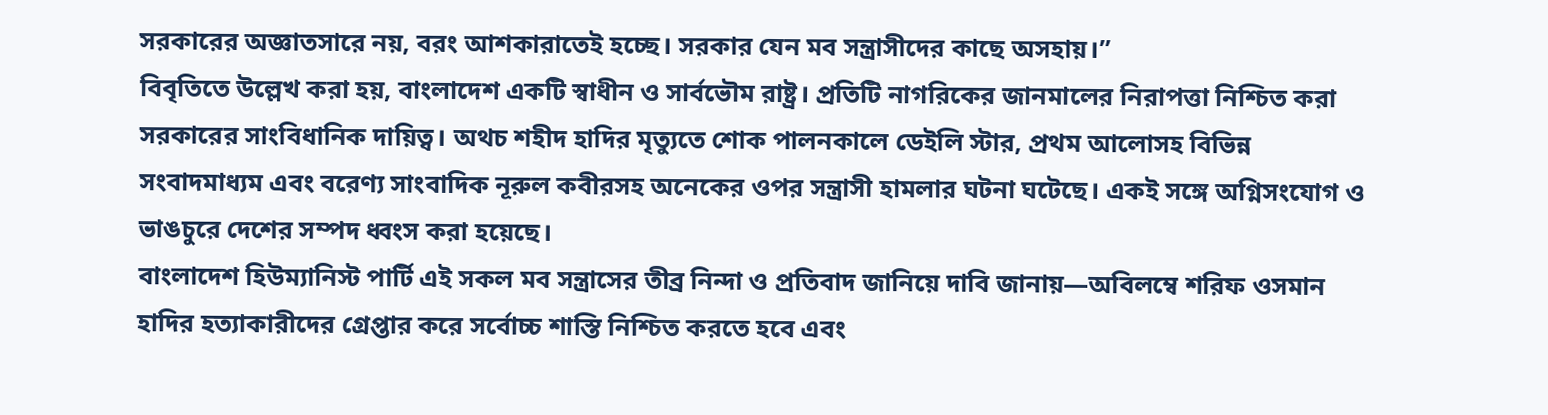সরকারের অজ্ঞাতসারে নয়, বরং আশকারাতেই হচ্ছে। সরকার যেন মব সন্ত্রাসীদের কাছে অসহায়।”
বিবৃতিতে উল্লেখ করা হয়, বাংলাদেশ একটি স্বাধীন ও সার্বভৌম রাষ্ট্র। প্রতিটি নাগরিকের জানমালের নিরাপত্তা নিশ্চিত করা সরকারের সাংবিধানিক দায়িত্ব। অথচ শহীদ হাদির মৃত্যুতে শোক পালনকালে ডেইলি স্টার, প্রথম আলোসহ বিভিন্ন সংবাদমাধ্যম এবং বরেণ্য সাংবাদিক নূরুল কবীরসহ অনেকের ওপর সন্ত্রাসী হামলার ঘটনা ঘটেছে। একই সঙ্গে অগ্নিসংযোগ ও ভাঙচুরে দেশের সম্পদ ধ্বংস করা হয়েছে।
বাংলাদেশ হিউম্যানিস্ট পার্টি এই সকল মব সন্ত্রাসের তীব্র নিন্দা ও প্রতিবাদ জানিয়ে দাবি জানায়—অবিলম্বে শরিফ ওসমান হাদির হত্যাকারীদের গ্রেপ্তার করে সর্বোচ্চ শাস্তি নিশ্চিত করতে হবে এবং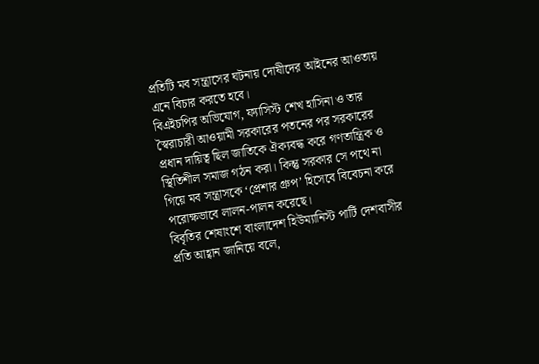প্রতিটি মব সন্ত্রাসের ঘটনায় দোষীদের আইনের আওতায় এনে বিচার করতে হবে।
বিএইচপির অভিযোগ, ফ্যাসিস্ট শেখ হাসিনা ও তার স্বৈরাচারী আওয়ামী সরকারের পতনের পর সরকারের প্রধান দায়িত্ব ছিল জাতিকে ঐক্যবদ্ধ করে গণতান্ত্রিক ও স্থিতিশীল সমাজ গঠন করা। কিন্তু সরকার সে পথে না গিয়ে মব সন্ত্রাসকে ‘প্রেশার গ্রুপ’ হিসেবে বিবেচনা করে পরোক্ষভাবে লালন-পালন করেছে।
বিবৃতির শেষাংশে বাংলাদেশ হিউম্যানিস্ট পার্টি দেশবাসীর প্রতি আহ্বান জানিয়ে বলে,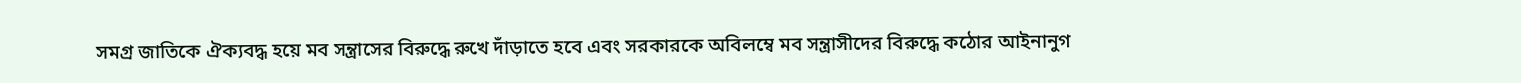সমগ্র জাতিকে ঐক্যবদ্ধ হয়ে মব সন্ত্রাসের বিরুদ্ধে রুখে দাঁড়াতে হবে এবং সরকারকে অবিলম্বে মব সন্ত্রাসীদের বিরুদ্ধে কঠোর আইনানুগ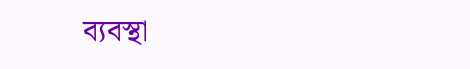ব্যবস্থা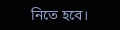নিতে হবে।